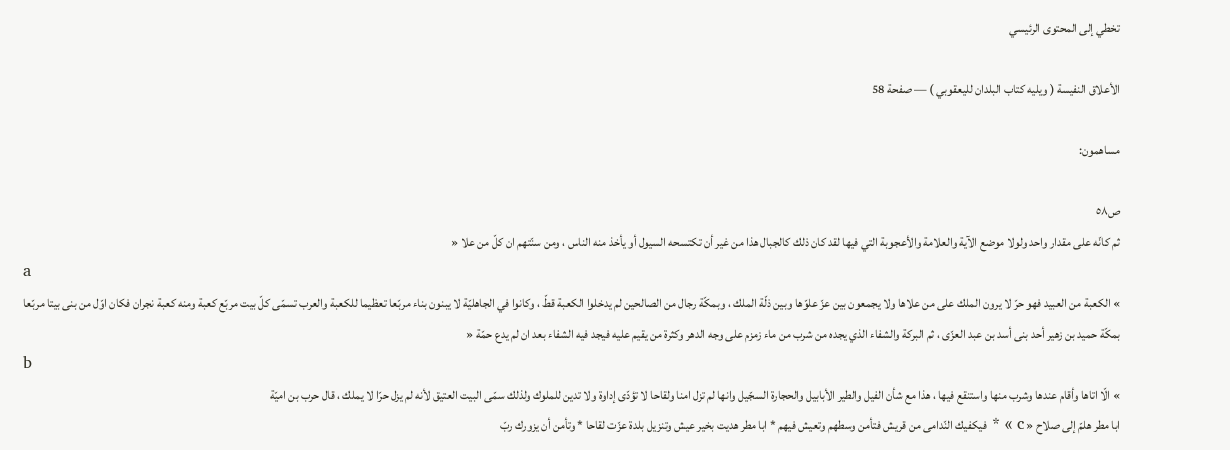تخطي إلى المحتوى الرئيسي

الأعلاق النفيسة ( ويليه كتاب البلدان لليعقوبي ) — صفحة 58

مساهمون:

ص٥٨
ثم كانّه على مقدار واحد ولولا موضع الآية والعلامة والأعجوبة التي فيها لقد كان ذلك كالجبال هذا من غير أن تكتسحه السيول أو يأخذ منه الناس ، ومن سنّتهم ان كلّ من علا «
a
» الكعبة من العبيد فهو حرّ لا يرون الملك على من علاها ولا يجمعون بين عزّ علوّها وبين ذلّة الملك ، وبمكّة رجال من الصالحين لم يدخلوا الكعبة قطّ ، وكانوا في الجاهليّة لا يبنون بناء مربّعا تعظيما للكعبة والعرب تسمّى كلّ بيت مربّع كعبة ومنه كعبة نجران فكان اوّل من بنى بيتا مربّعا بمكّة حميد بن زهير أحد بنى أسد بن عبد العزّى ، ثم البركة والشفاء الذي يجده من شرب من ماء زمزم على وجه الدهر وكثرة من يقيم عليه فيجد فيه الشفاء بعد ان لم يدع حمّة «
b
» الّا اتاها وأقام عندها وشرب منها واستنقع فيها ، هذا مع شأن الفيل والطير الأبابيل والحجارة السجّيل وانها لم تزل امنا ولقاحا لا تؤدّى إداوة ولا تدين للملوك ولذلك سمّى البيت العتيق لأنه لم يزل حرّا لا يملك ، قال حرب بن اميّة
ابا مطر هلمّ إلى صلاح « c » * فيكفيك النّدامى من قريش فتأمن وسطهم وتعيش فيهم * ابا مطر هديت بخير عيش وتنزيل بلدة عزّت لقاحا * وتأمن أن يزورك ربّ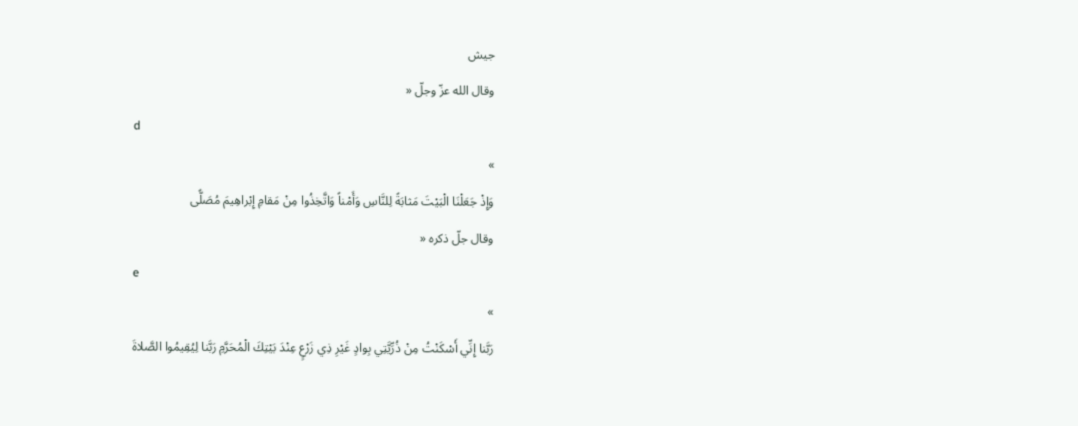جيش
وقال الله عزّ وجلّ «
d
»
وَإِذْ جَعَلْنَا الْبَيْتَ مَثابَةً لِلنَّاسِ وَأَمْناً وَاتَّخِذُوا مِنْ مَقامِ إِبْراهِيمَ مُصَلًّى
وقال جلّ ذكره «
e
»
رَبَّنا إِنِّي أَسْكَنْتُ مِنْ ذُرِّيَّتِي بِوادٍ غَيْرِ ذِي زَرْعٍ عِنْدَ بَيْتِكَ الْمُحَرَّمِ رَبَّنا لِيُقِيمُوا الصَّلاةَ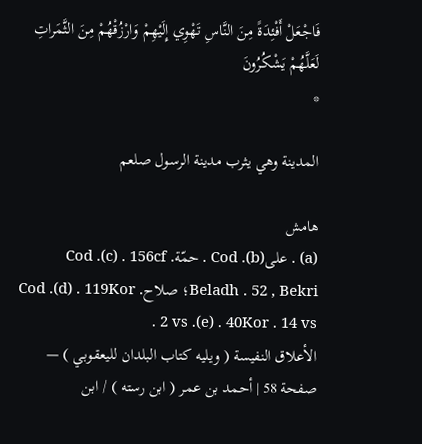فَاجْعَلْ أَفْئِدَةً مِنَ النَّاسِ تَهْوِي إِلَيْهِمْ وَارْزُقْهُمْ مِنَ الثَّمَراتِ لَعَلَّهُمْ يَشْكُرُونَ
*

المدينة وهي يثرب مدينة الرسول صلعم

هامش
(a) . علىCod .(b) . حمّةCod .(c) . 156cf . Beladh . 52 , Bekri؛ صلاحCod .(d) . 119Kor . 2 vs .(e) . 40Kor . 14 vs .
الأعلاق النفيسة ( ويليه كتاب البلدان لليعقوبي ) — صفحة 58 | أحمد بن عمر ( ابن رسته ) / ابن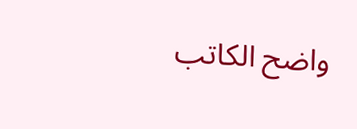واضح الكاتب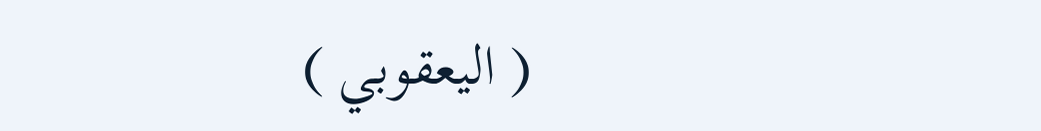( اليعقوبي )